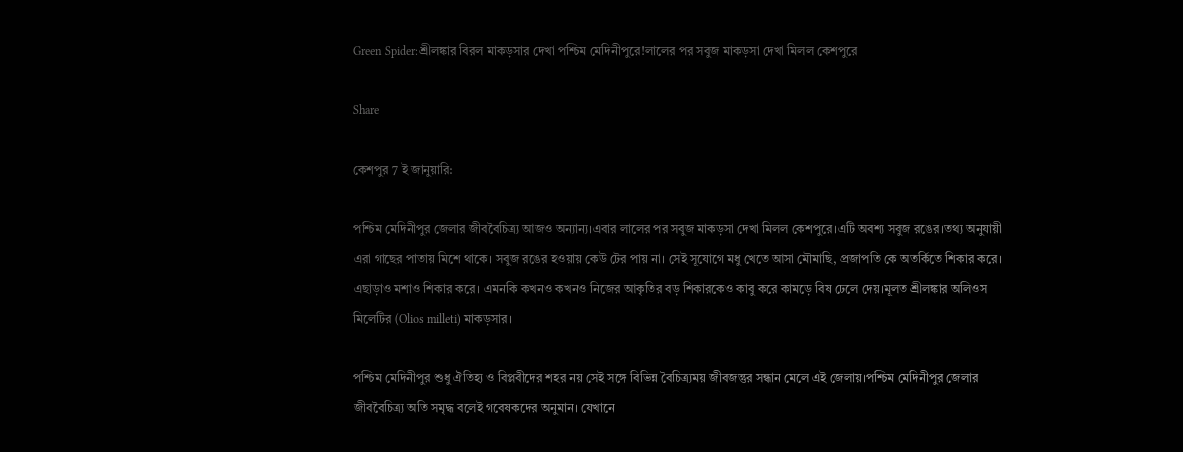Green Spider:শ্রীলঙ্কার বিরল মাকড়সার দেখা পশ্চিম মেদিনীপুরে!লালের পর সবুজ মাকড়সা দেখা মিলল কেশপুরে

Share

কেশপুর 7 ই জানুয়ারি:

পশ্চিম মেদিনীপুর জেলার জীববৈচিত্র্য আজও অন্যান্য।এবার লালের পর সবুজ মাকড়সা দেখা মিলল কেশপুরে।এটি অবশ্য সবুজ রঙের।তথ্য অনুযায়ী এরা গাছের পাতায় মিশে থাকে। সবুজ রঙের হওয়ায় কেউ টের পায় না। সেই সূযোগে মধু খেতে আসা মৌমাছি, প্রজাপতি কে অতর্কিতে শিকার করে। এছাড়াও মশাও শিকার করে। এমনকি কখনও কখনও নিজের আকৃতির বড় শিকারকেও কাবু করে কামড়ে বিষ ঢেলে দেয়।মূলত শ্রীলঙ্কার অলিওস মিলেটির (Olios milleti) মাকড়সার।

পশ্চিম মেদিনীপুর শুধু ঐতিহ্য ও বিপ্লবীদের শহর নয় সেই সঙ্গে বিভিন্ন বৈচিত্র্যময় জীবজন্তুর সন্ধান মেলে এই জেলায়।পশ্চিম মেদিনীপুর জেলার জীববৈচিত্র্য অতি সমৃদ্ধ বলেই গবেষকদের অনুমান। যেখানে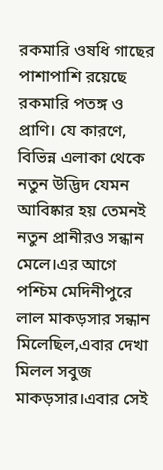রকমারি ওষধি গাছের পাশাপাশি রয়েছে রকমারি পতঙ্গ ও প্রাণি। যে কারণে, বিভিন্ন এলাকা থেকে নতুন উদ্ভিদ যেমন আবিষ্কার হয় তেমনই নতুন প্রানীরও সন্ধান মেলে।এর আগে পশ্চিম মেদিনীপুরে লাল মাকড়সার সন্ধান মিলেছিল,এবার দেখা মিলল সবুজ মাকড়সার।এবার সেই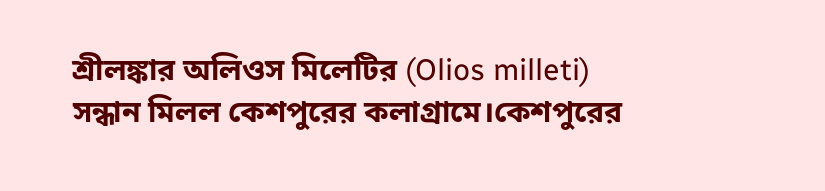শ্রীলঙ্কার অলিওস মিলেটির (Olios milleti) সন্ধান মিলল কেশপুরের কলাগ্রামে।কেশপুরের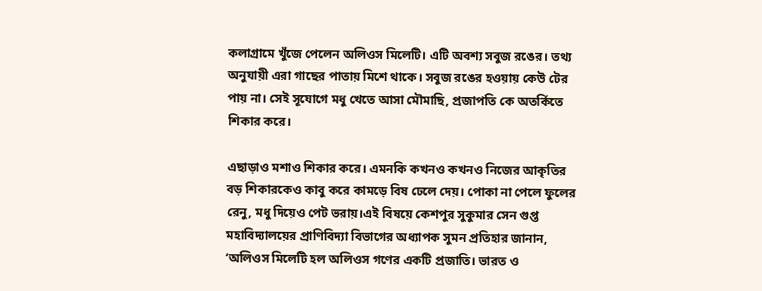কলাগ্রামে খুঁজে পেলেন অলিওস মিলেটি। এটি অবশ্য সবুজ রঙের। তথ্য অনুযায়ী এরা গাছের পাতায় মিশে থাকে। সবুজ রঙের হওয়ায় কেউ টের পায় না। সেই সূযোগে মধু খেতে আসা মৌমাছি, প্রজাপতি কে অতর্কিতে শিকার করে।

এছাড়াও মশাও শিকার করে। এমনকি কখনও কখনও নিজের আকৃতির বড় শিকারকেও কাবু করে কামড়ে বিষ ঢেলে দেয়। পোকা না পেলে ফুলের রেনু, মধু দিয়েও পেট ভরায়।এই বিষয়ে কেশপুর সুকুমার সেন গুপ্ত মহাবিদ্যালয়ের প্রাণিবিদ্যা বিভাগের অধ্যাপক সুমন প্রতিহার জানান, ‘অলিওস মিলেটি হল অলিওস গণের একটি প্রজাতি। ভারত ও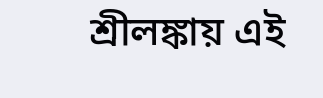শ্রীলঙ্কায় এই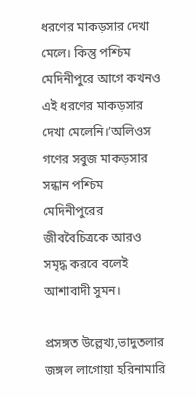ধরণের মাকড়সার দেখা মেলে। কিন্তু পশ্চিম মেদিনীপুরে আগে কখনও এই ধরণের মাকড়সার দেখা মেলেনি।’অলিওস গণের সবুজ মাকড়সার সন্ধান পশ্চিম মেদিনীপুরের জীববৈচিত্রকে আরও সমৃদ্ধ করবে বলেই আশাবাদী সুমন।

প্রসঙ্গত উল্লেখ্য,ভাদুতলার জঙ্গল লাগোয়া হরিনামারি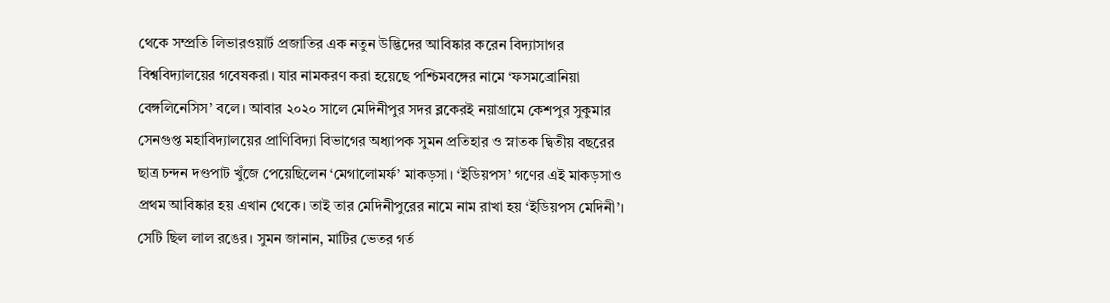থেকে সম্প্রতি লিভারওয়ার্ট প্রজাতির এক নতুন উদ্ভিদের আবিষ্কার করেন বিদ্যাসাগর বিশ্ববিদ্যালয়ের গবেষকরা। যার নামকরণ করা হয়েছে পশ্চিমবঙ্গের নামে ‘ফসমব্রোনিয়া বেঙ্গলিনেসিস’ বলে। আবার ২০২০ সালে মেদিনীপুর সদর ব্লকেরই নয়াগ্রামে কেশপুর সুকুমার সেনগুপ্ত মহাবিদ্যালয়ের প্রাণিবিদ্যা বিভাগের অধ্যাপক সুমন প্রতিহার ও স্নাতক দ্বিতীয় বছরের ছাত্র চন্দন দণ্ডপাট‌ খুঁজে পেয়েছিলেন ‘মেগালোমর্ফ’ মাকড়সা। ‘ইডিয়পস’ গণের এই মাকড়সাও প্রথম আবিষ্কার হয় এখা‌ন থেকে। তাই তার মেদিনীপুরের নামে নাম রাখা হয় ‘ইডিয়পস মেদিনী’। সেটি ছিল লাল রঙের। সুমন জানান, মাটির ভেতর গর্ত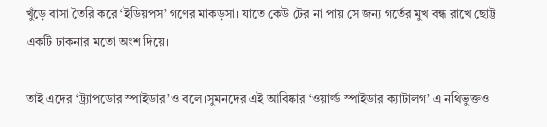খুঁড়ে বাসা তৈরি করে ‘ইডিয়পস’ গণের মাকড়সা। যাতে কেউ টের না পায় সে জন্য গর্তের মুখ বন্ধ রাখে ছোট্ট একটি ঢাকনার মতো অংশ দিয়ে।

তাই এদের ‘ট্র্যাপডোর স্পাইডার’ও বলে।সুমনদের এই আবিষ্কার ‘ওয়ার্ল্ড স্পাইডার ক্যাটালগ’ এ নথিভুক্তও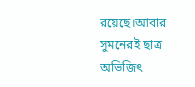রয়েছে।আবার সুমনেরই ছাত্র অভিজিৎ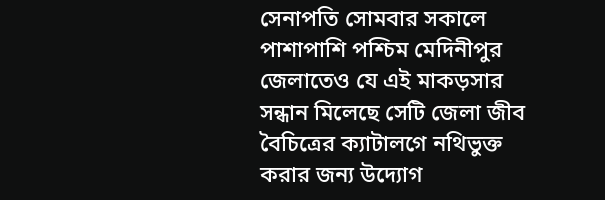সেনাপতি সোমবার সকালে পাশাপাশি পশ্চিম মেদিনীপুর জেলাতেও যে এই মাকড়সার সন্ধান মিলেছে সেটি জেলা জীব বৈচিত্রের ক্যাটালগে নথিভুক্ত করার জন্য উদ্যোগ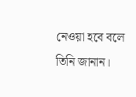নেওয়া হবে বলে তিনি জানান।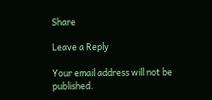Share

Leave a Reply

Your email address will not be published.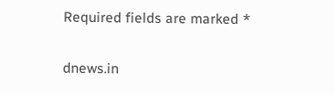Required fields are marked *

dnews.in